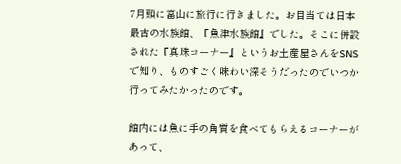7月頭に富山に旅行に行きました。お目当ては日本最古の水族館、『魚津水族館』でした。そこに併設された『真珠コーナー』というお土産屋さんをSNSで知り、ものすごく味わい深そうだったのでいつか行ってみたかったのです。

館内には魚に手の角質を食べてもらえるコーナーがあって、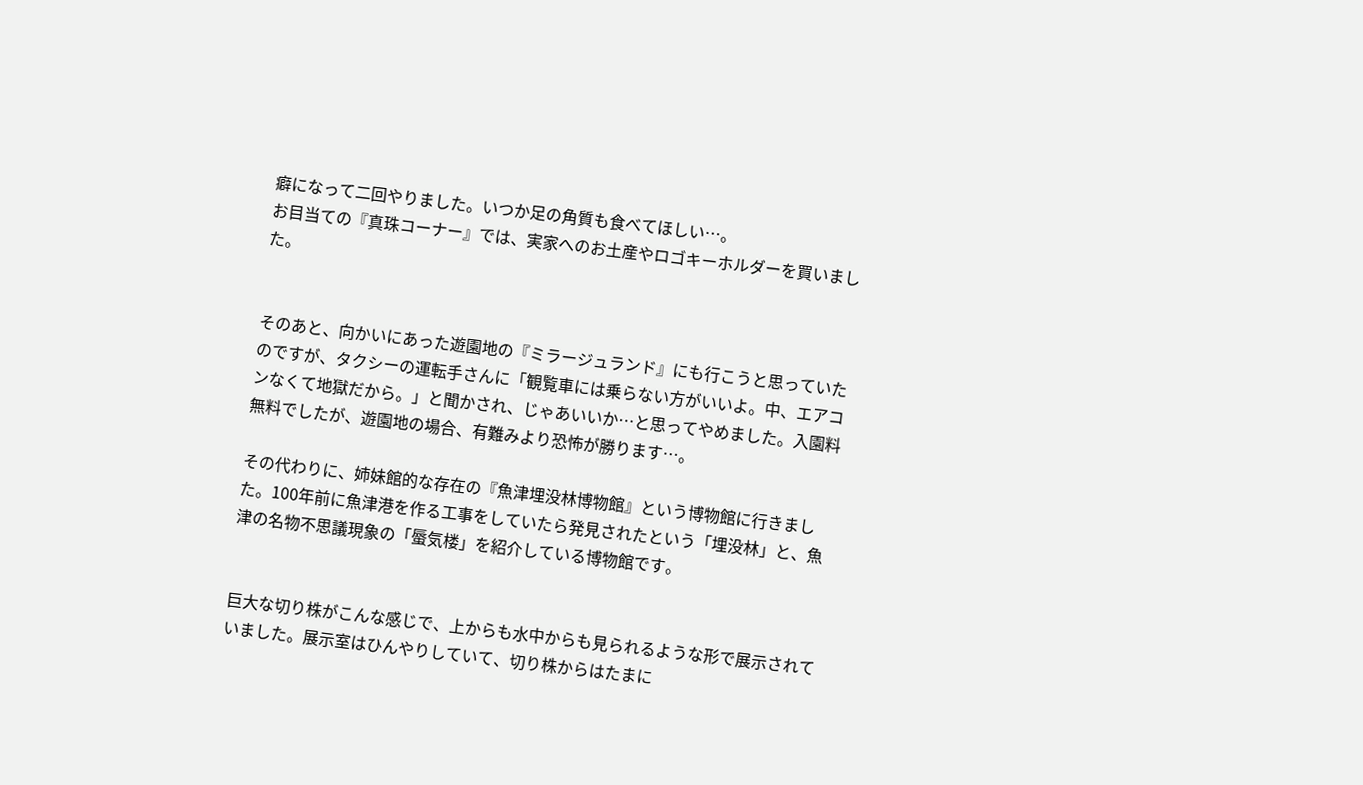癖になって二回やりました。いつか足の角質も食べてほしい…。
お目当ての『真珠コーナー』では、実家へのお土産やロゴキーホルダーを買いました。


そのあと、向かいにあった遊園地の『ミラージュランド』にも行こうと思っていたのですが、タクシーの運転手さんに「観覧車には乗らない方がいいよ。中、エアコンなくて地獄だから。」と聞かされ、じゃあいいか…と思ってやめました。入園料無料でしたが、遊園地の場合、有難みより恐怖が勝ります…。

その代わりに、姉妹館的な存在の『魚津埋没林博物館』という博物館に行きました。100年前に魚津港を作る工事をしていたら発見されたという「埋没林」と、魚津の名物不思議現象の「蜃気楼」を紹介している博物館です。


巨大な切り株がこんな感じで、上からも水中からも見られるような形で展示されていました。展示室はひんやりしていて、切り株からはたまに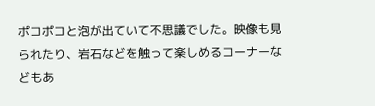ポコポコと泡が出ていて不思議でした。映像も見られたり、岩石などを触って楽しめるコーナーなどもあ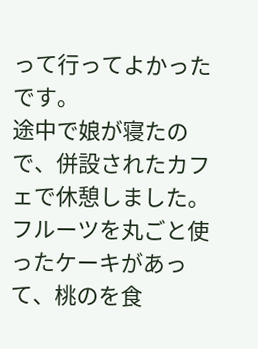って行ってよかったです。
途中で娘が寝たので、併設されたカフェで休憩しました。フルーツを丸ごと使ったケーキがあって、桃のを食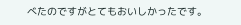べたのですがとてもおいしかったです。